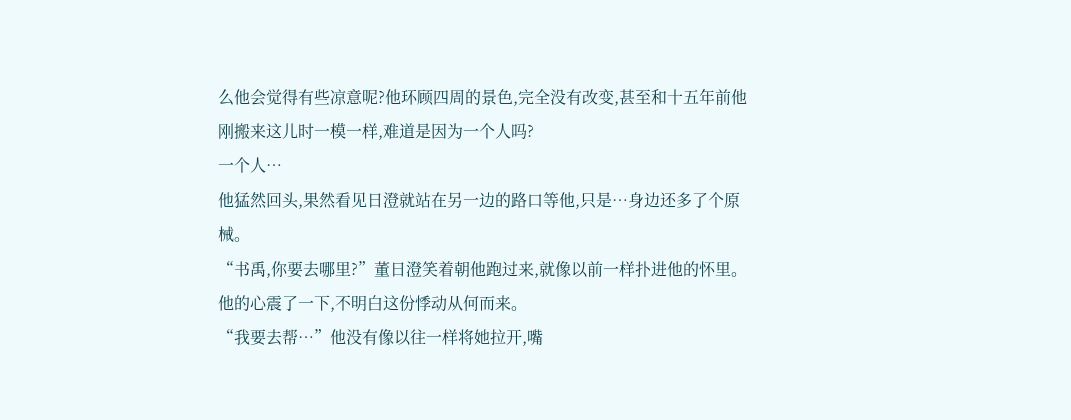么他会觉得有些凉意呢?他环顾四周的景色,完全没有改变,甚至和十五年前他刚搬来这儿时一模一样,难道是因为一个人吗?
一个人…
他猛然回头,果然看见日澄就站在另一边的路口等他,只是…身边还多了个原械。
“书禹,你要去哪里?”董日澄笑着朝他跑过来,就像以前一样扑进他的怀里。
他的心震了一下,不明白这份悸动从何而来。
“我要去帮…”他没有像以往一样将她拉开,嘴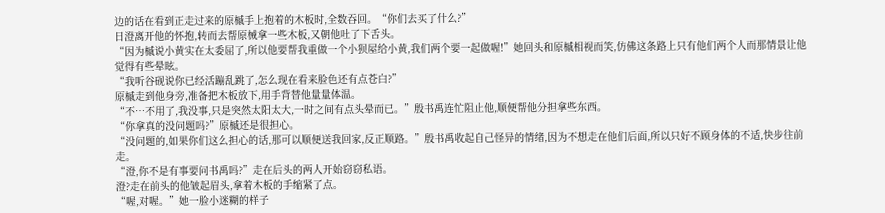边的话在看到正走过来的原槭手上抱着的木板时,全数吞回。“你们去买了什么?”
日澄离开他的怀抱,转而去帮原械拿一些木板,又朝他吐了下舌头。
“因为槭说小黄实在太委屈了,所以他要帮我重做一个小狈屋给小黄,我们两个要一起做喔!”她回头和原槭相视而笑,仿佛这条路上只有他们两个人而那情景让他觉得有些晕眩。
“我听谷砚说你已经活蹦乱跳了,怎么现在看来脸色还有点苍白?”
原槭走到他身旁,准备把木板放下,用手背替他量量体温。
“不…不用了,我没事,只是突然太阳太大,一时之间有点头晕而已。”殷书禹连忙阻止他,顺便帮他分担拿些东西。
“你拿真的没问题吗?”原槭还是很担心。
“没问题的,如果你们这么担心的话,那可以顺便送我回家,反正顺路。”殷书禹收起自己怪异的情绪,因为不想走在他们后面,所以只好不顾身体的不适,快步往前走。
“澄,你不是有事要问书禹吗?”走在后头的两人开始窃窃私语。
澄?走在前头的他皱起眉头,拿着木板的手缩紧了点。
“喔,对喔。”她一脸小迷糊的样子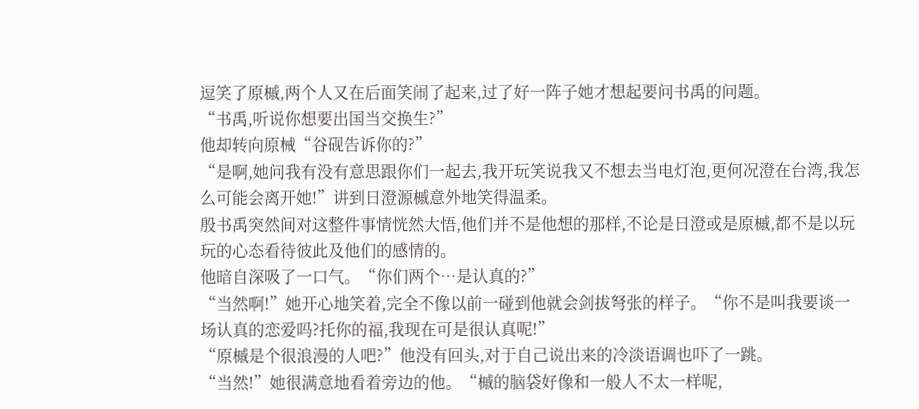逗笑了原槭,两个人又在后面笑闹了起来,过了好一阵子她才想起要问书禹的问题。
“书禹,听说你想要出国当交换生?”
他却转向原械“谷砚告诉你的?”
“是啊,她问我有没有意思跟你们一起去,我开玩笑说我又不想去当电灯泡,更何况澄在台湾,我怎么可能会离开她!”讲到日澄源槭意外地笑得温柔。
殷书禹突然间对这整件事情恍然大悟,他们并不是他想的那样,不论是日澄或是原槭,都不是以玩玩的心态看待彼此及他们的感情的。
他暗自深吸了一口气。“你们两个…是认真的?”
“当然啊!”她开心地笑着,完全不像以前一碰到他就会剑拔弩张的样子。“你不是叫我要谈一场认真的恋爱吗?托你的福,我现在可是很认真呢!”
“原槭是个很浪漫的人吧?”他没有回头,对于自己说出来的冷淡语调也吓了一跳。
“当然!”她很满意地看着旁边的他。“槭的脑袋好像和一般人不太一样呢,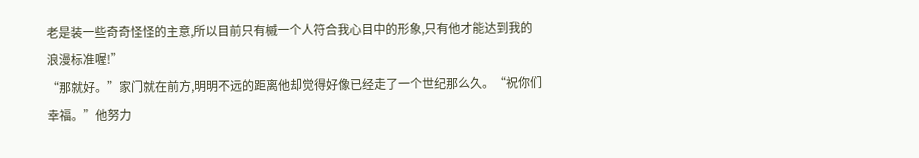老是装一些奇奇怪怪的主意,所以目前只有槭一个人符合我心目中的形象,只有他才能达到我的浪漫标准喔!”
“那就好。”家门就在前方,明明不远的距离他却觉得好像已经走了一个世纪那么久。“祝你们幸福。”他努力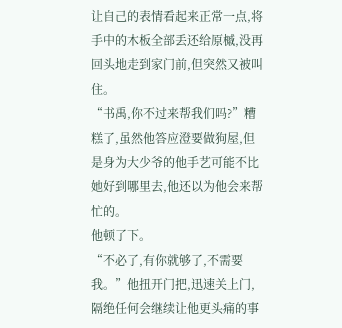让自己的表情看起来正常一点,将手中的木板全部丢还给原槭,没再回头地走到家门前,但突然又被叫住。
“书禹,你不过来帮我们吗?”糟糕了,虽然他答应澄要做狗屋,但是身为大少爷的他手艺可能不比她好到哪里去,他还以为他会来帮忙的。
他顿了下。
“不必了,有你就够了,不需要我。”他扭开门把,迅速关上门,隔绝任何会继续让他更头痛的事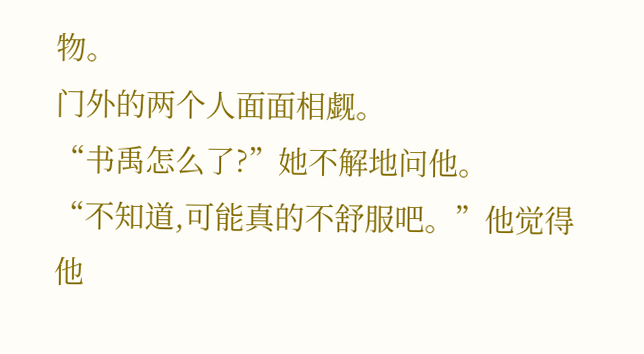物。
门外的两个人面面相觑。
“书禹怎么了?”她不解地问他。
“不知道,可能真的不舒服吧。”他觉得他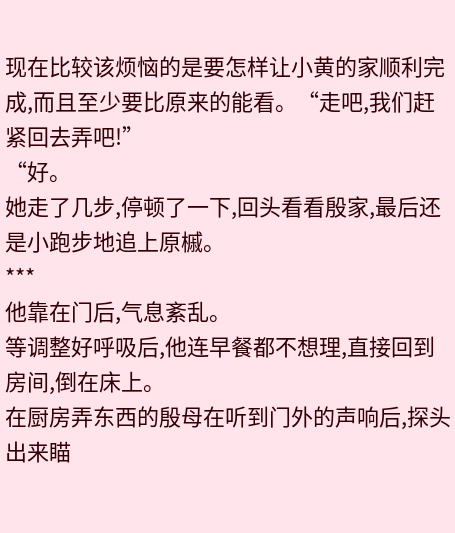现在比较该烦恼的是要怎样让小黄的家顺利完成,而且至少要比原来的能看。“走吧,我们赶紧回去弄吧!”
“好。
她走了几步,停顿了一下,回头看看殷家,最后还是小跑步地追上原槭。
***
他靠在门后,气息紊乱。
等调整好呼吸后,他连早餐都不想理,直接回到房间,倒在床上。
在厨房弄东西的殷母在听到门外的声响后,探头出来瞄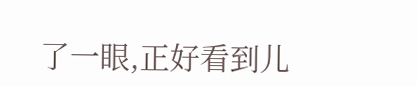了一眼,正好看到儿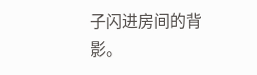子闪进房间的背影。